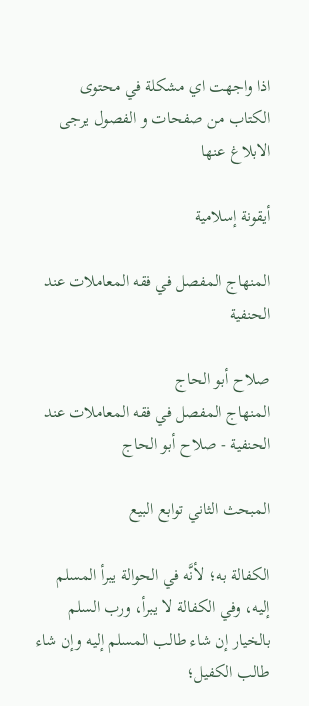اذا واجهت اي مشكلة في محتوى الكتاب من صفحات و الفصول يرجى الابلاغ عنها

أيقونة إسلامية

المنهاج المفصل في فقه المعاملات عند الحنفية

صلاح أبو الحاج
المنهاج المفصل في فقه المعاملات عند الحنفية - صلاح أبو الحاج

المبحث الثاني توابع البيع

الكفالة به؛ لأنَّه في الحوالة يبرأ المسلم إليه، وفي الكفالة لا يبرأ، ورب السلم بالخيار إن شاء طالب المسلم إليه وإن شاء طالب الكفيل؛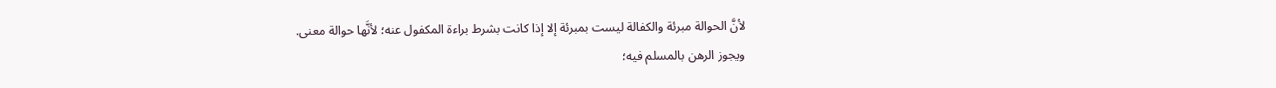لأنَّ الحوالة مبرئة والكفالة ليست بمبرئة إلا إذا كانت بشرط براءة المكفول عنه؛ لأنَّها حوالة معنى.
ويجوز الرهن بالمسلم فيه؛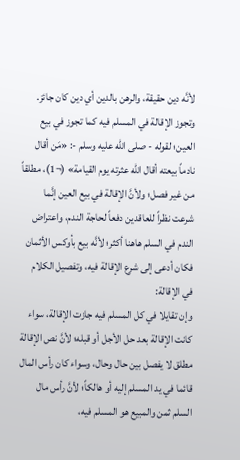لأنَّه دين حقيقة، والرهن بالدين أي دين كان جائز.
وتجوز الإقالة في المسلم فيه كما تجوز في بيع العين؛ لقوله - صلى الله عليه وسلم -: «مَن أقال نادماً بيعته أقال الله عثرته يوم القيامة» (¬1)، مطلقاً من غير فصل؛ ولأنَّ الإقالة في بيع العين إنَّما شرعت نظراً للعاقدين دفعاً لحاجة الندم، واعتراض الندم في السلم هاهنا أكثر؛ لأنَّه بيع بأوكس الأثمان فكان أدعى إلى شرع الإقالة فيه، وتفصيل الكلام في الإقالة:
وإن تقايلا في كل المسلم فيه جازت الإقالة، سواء كانت الإقالة بعد حل الأجل أو قبله؛ لأنَّ نص الإقالة مطلق لا يفصل بين حال وحال، وسواء كان رأس المال قائما في يد المسلم إليه أو هالكاً؛ لأنَّ رأس مال السلم ثمن والمبيع هو المسلم فيه،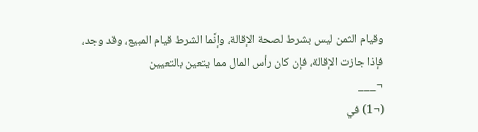وقيام الثمن ليس بشرط لصحة الإقالة، وإنَّما الشرط قيام المبيع، وقد وجد، فإذا جازت الإقالة، فإن كان رأس المال مما يتعين بالتعيين
¬___
(¬1) في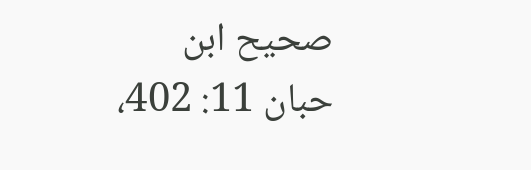صحيح ابن حبان 11: 402،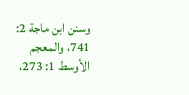وسنن ابن ماجة 2: 741، والمعجم الأوسط 1: 273،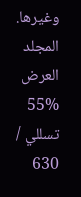وغيرها.
المجلد
العرض
55%
تسللي / 630